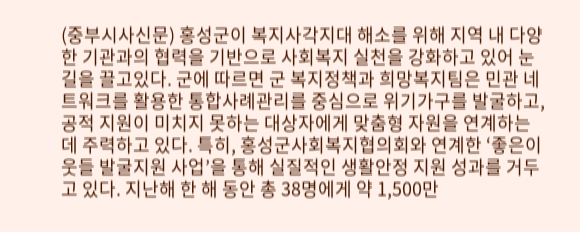(중부시사신문) 홍성군이 복지사각지대 해소를 위해 지역 내 다양한 기관과의 협력을 기반으로 사회복지 실천을 강화하고 있어 눈길을 끌고있다. 군에 따르면 군 복지정책과 희망복지팀은 민관 네트워크를 활용한 통합사례관리를 중심으로 위기가구를 발굴하고, 공적 지원이 미치지 못하는 대상자에게 맞춤형 자원을 연계하는 데 주력하고 있다. 특히, 홍성군사회복지협의회와 연계한 ‘좋은이웃들 발굴지원 사업’을 통해 실질적인 생활안정 지원 성과를 거두고 있다. 지난해 한 해 동안 총 38명에게 약 1,500만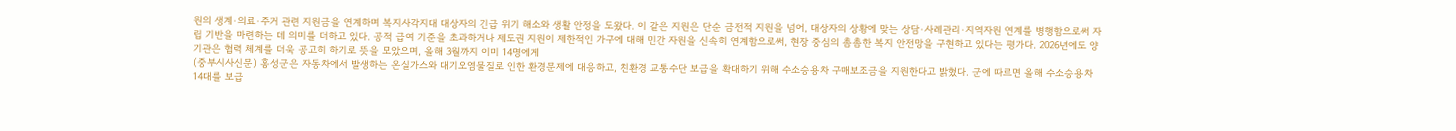원의 생계·의료·주거 관련 지원금을 연계하며 복지사각지대 대상자의 긴급 위기 해소와 생활 안정을 도왔다. 이 같은 지원은 단순 금전적 지원을 넘어, 대상자의 상황에 맞는 상담·사례관리·지역자원 연계를 병행함으로써 자립 기반을 마련하는 데 의미를 더하고 있다. 공적 급여 기준을 초과하거나 제도권 지원이 제한적인 가구에 대해 민간 자원을 신속히 연계함으로써, 현장 중심의 촘촘한 복지 안전망을 구현하고 있다는 평가다. 2026년에도 양 기관은 협력 체계를 더욱 공고히 하기로 뜻을 모았으며, 올해 3월까지 이미 14명에게
(중부시사신문) 홍성군은 자동차에서 발생하는 온실가스와 대기오염물질로 인한 환경문제에 대응하고, 친환경 교통수단 보급을 확대하기 위해 수소승용차 구매보조금을 지원한다고 밝혔다. 군에 따르면 올해 수소승용차 14대를 보급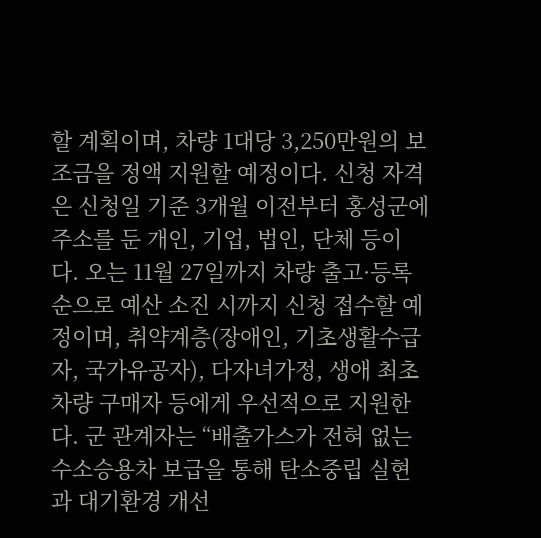할 계획이며, 차량 1대당 3,250만원의 보조금을 정액 지원할 예정이다. 신청 자격은 신청일 기준 3개월 이전부터 홍성군에 주소를 둔 개인, 기업, 법인, 단체 등이다. 오는 11월 27일까지 차량 출고·등록순으로 예산 소진 시까지 신청 접수할 예정이며, 취약계층(장애인, 기초생활수급자, 국가유공자), 다자녀가정, 생애 최초 차량 구매자 등에게 우선적으로 지원한다. 군 관계자는 “배출가스가 전혀 없는 수소승용차 보급을 통해 탄소중립 실현과 대기환경 개선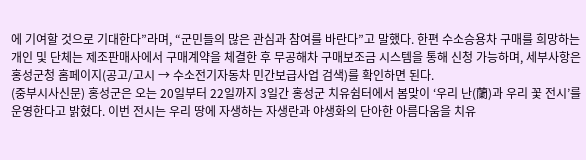에 기여할 것으로 기대한다”라며, “군민들의 많은 관심과 참여를 바란다”고 말했다. 한편 수소승용차 구매를 희망하는 개인 및 단체는 제조판매사에서 구매계약을 체결한 후 무공해차 구매보조금 시스템을 통해 신청 가능하며, 세부사항은 홍성군청 홈페이지(공고/고시 → 수소전기자동차 민간보급사업 검색)를 확인하면 된다.
(중부시사신문) 홍성군은 오는 20일부터 22일까지 3일간 홍성군 치유쉼터에서 봄맞이 ‘우리 난(蘭)과 우리 꽃 전시’를 운영한다고 밝혔다. 이번 전시는 우리 땅에 자생하는 자생란과 야생화의 단아한 아름다움을 치유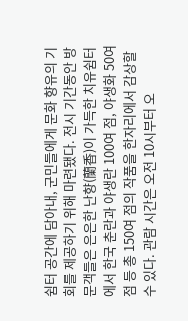쉼터 공간에 담아내, 군민들에게 문화 향유의 기회를 제공하기 위해 마련됐다. 전시 기간동안 방문객들은 은은한 난향(蘭香)이 가득한 치유쉼터에서 한국 춘란과 야생란 100여 점, 야생화 50여 점 등 총 150여 점의 작품을 한자리에서 감상할 수 있다. 관람 시간은 오전 10시부터 오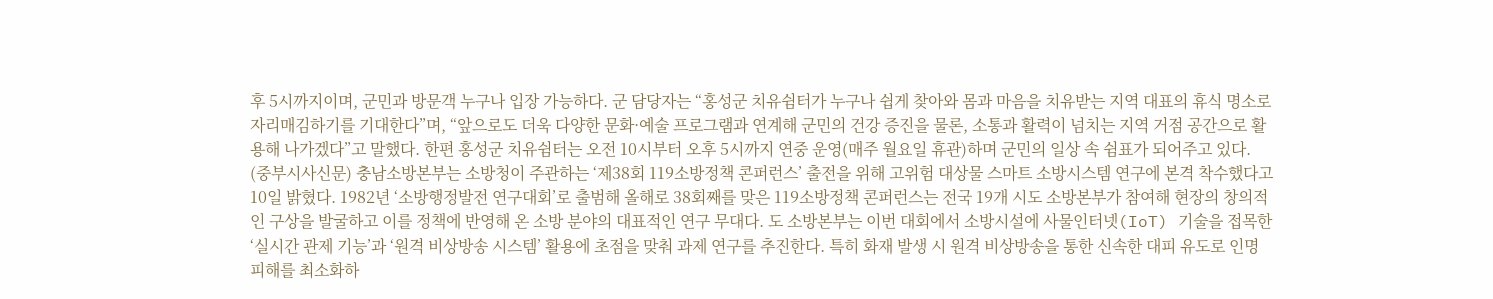후 5시까지이며, 군민과 방문객 누구나 입장 가능하다. 군 담당자는 “홍성군 치유쉼터가 누구나 쉽게 찾아와 몸과 마음을 치유받는 지역 대표의 휴식 명소로 자리매김하기를 기대한다”며, “앞으로도 더욱 다양한 문화·예술 프로그램과 연계해 군민의 건강 증진을 물론, 소통과 활력이 넘치는 지역 거점 공간으로 활용해 나가겠다”고 말했다. 한편 홍성군 치유쉼터는 오전 10시부터 오후 5시까지 연중 운영(매주 월요일 휴관)하며 군민의 일상 속 쉼표가 되어주고 있다.
(중부시사신문) 충남소방본부는 소방청이 주관하는 ‘제38회 119소방정책 콘퍼런스’ 출전을 위해 고위험 대상물 스마트 소방시스템 연구에 본격 착수했다고 10일 밝혔다. 1982년 ‘소방행정발전 연구대회’로 출범해 올해로 38회째를 맞은 119소방정책 콘퍼런스는 전국 19개 시도 소방본부가 참여해 현장의 창의적인 구상을 발굴하고 이를 정책에 반영해 온 소방 분야의 대표적인 연구 무대다. 도 소방본부는 이번 대회에서 소방시설에 사물인터넷(IoT) 기술을 접목한 ‘실시간 관제 기능’과 ‘원격 비상방송 시스템’ 활용에 초점을 맞춰 과제 연구를 추진한다. 특히 화재 발생 시 원격 비상방송을 통한 신속한 대피 유도로 인명 피해를 최소화하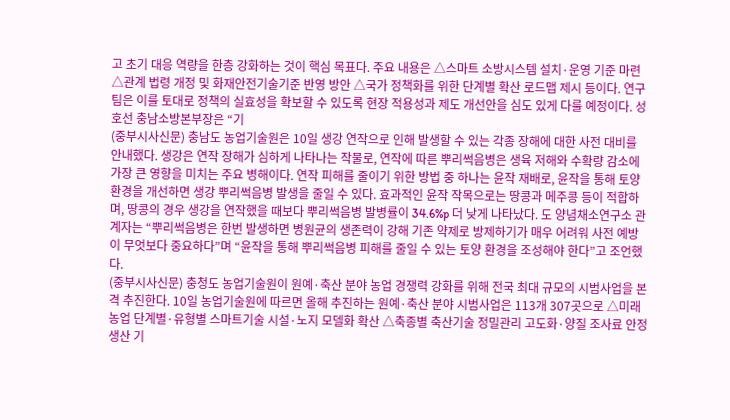고 초기 대응 역량을 한층 강화하는 것이 핵심 목표다. 주요 내용은 △스마트 소방시스템 설치·운영 기준 마련 △관계 법령 개정 및 화재안전기술기준 반영 방안 △국가 정책화를 위한 단계별 확산 로드맵 제시 등이다. 연구팀은 이를 토대로 정책의 실효성을 확보할 수 있도록 현장 적용성과 제도 개선안을 심도 있게 다룰 예정이다. 성호선 충남소방본부장은 “기
(중부시사신문) 충남도 농업기술원은 10일 생강 연작으로 인해 발생할 수 있는 각종 장해에 대한 사전 대비를 안내했다. 생강은 연작 장해가 심하게 나타나는 작물로, 연작에 따른 뿌리썩음병은 생육 저해와 수확량 감소에 가장 큰 영향을 미치는 주요 병해이다. 연작 피해를 줄이기 위한 방법 중 하나는 윤작 재배로, 윤작을 통해 토양 환경을 개선하면 생강 뿌리썩음병 발생을 줄일 수 있다. 효과적인 윤작 작목으로는 땅콩과 메주콩 등이 적합하며, 땅콩의 경우 생강을 연작했을 때보다 뿌리썩음병 발병률이 34.6%p 더 낮게 나타났다. 도 양념채소연구소 관계자는 “뿌리썩음병은 한번 발생하면 병원균의 생존력이 강해 기존 약제로 방제하기가 매우 어려워 사전 예방이 무엇보다 중요하다”며 “윤작을 통해 뿌리썩음병 피해를 줄일 수 있는 토양 환경을 조성해야 한다”고 조언했다.
(중부시사신문) 충청도 농업기술원이 원예·축산 분야 농업 경쟁력 강화를 위해 전국 최대 규모의 시범사업을 본격 추진한다. 10일 농업기술원에 따르면 올해 추진하는 원예·축산 분야 시범사업은 113개 307곳으로 △미래농업 단계별·유형별 스마트기술 시설·노지 모델화 확산 △축종별 축산기술 정밀관리 고도화·양질 조사료 안정생산 기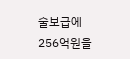술보급에 256억원을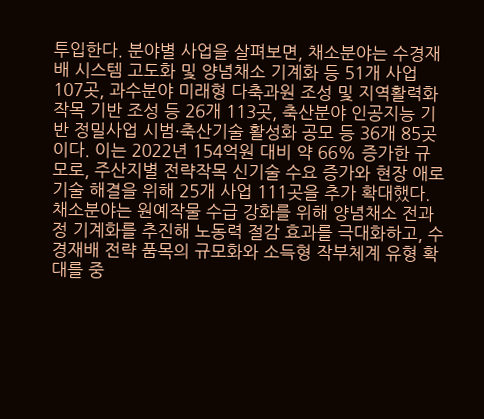투입한다. 분야별 사업을 살펴보면, 채소분야는 수경재배 시스템 고도화 및 양념채소 기계화 등 51개 사업 107곳, 과수분야 미래형 다축과원 조성 및 지역활력화작목 기반 조성 등 26개 113곳, 축산분야 인공지능 기반 정밀사업 시범·축산기술 활성화 공모 등 36개 85곳이다. 이는 2022년 154억원 대비 약 66% 증가한 규모로, 주산지별 전략작목 신기술 수요 증가와 현장 애로기술 해결을 위해 25개 사업 111곳을 추가 확대했다. 채소분야는 원예작물 수급 강화를 위해 양념채소 전과정 기계화를 추진해 노동력 절감 효과를 극대화하고, 수경재배 전략 품목의 규모화와 소득형 작부체계 유형 확대를 중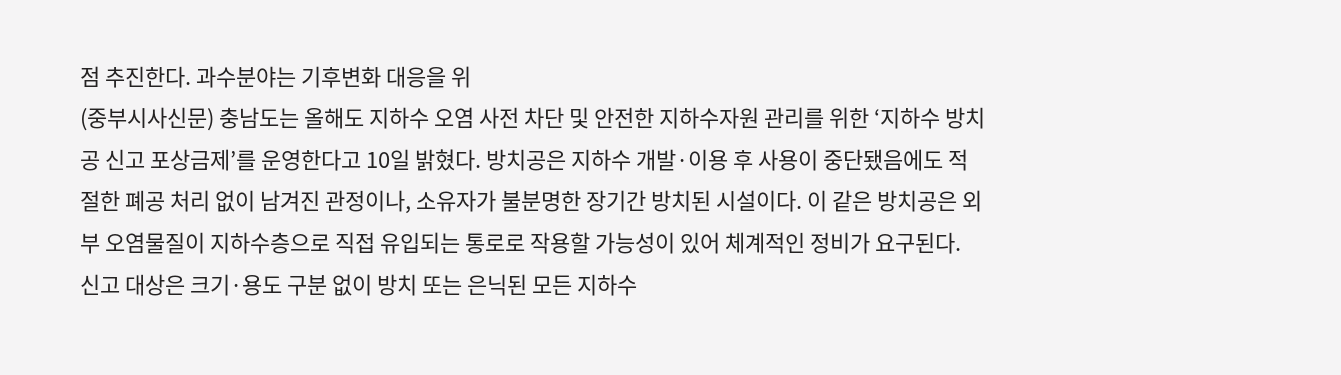점 추진한다. 과수분야는 기후변화 대응을 위
(중부시사신문) 충남도는 올해도 지하수 오염 사전 차단 및 안전한 지하수자원 관리를 위한 ‘지하수 방치공 신고 포상금제’를 운영한다고 10일 밝혔다. 방치공은 지하수 개발·이용 후 사용이 중단됐음에도 적절한 폐공 처리 없이 남겨진 관정이나, 소유자가 불분명한 장기간 방치된 시설이다. 이 같은 방치공은 외부 오염물질이 지하수층으로 직접 유입되는 통로로 작용할 가능성이 있어 체계적인 정비가 요구된다. 신고 대상은 크기·용도 구분 없이 방치 또는 은닉된 모든 지하수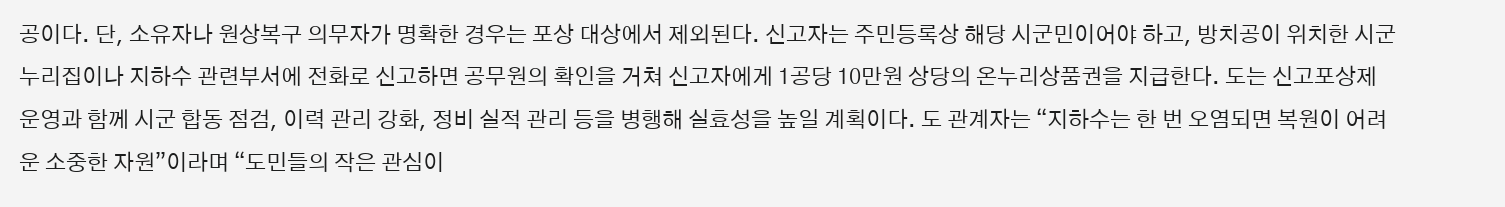공이다. 단, 소유자나 원상복구 의무자가 명확한 경우는 포상 대상에서 제외된다. 신고자는 주민등록상 해당 시군민이어야 하고, 방치공이 위치한 시군 누리집이나 지하수 관련부서에 전화로 신고하면 공무원의 확인을 거쳐 신고자에게 1공당 10만원 상당의 온누리상품권을 지급한다. 도는 신고포상제 운영과 함께 시군 합동 점검, 이력 관리 강화, 정비 실적 관리 등을 병행해 실효성을 높일 계획이다. 도 관계자는 “지하수는 한 번 오염되면 복원이 어려운 소중한 자원”이라며 “도민들의 작은 관심이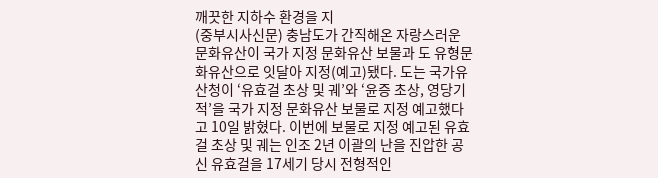깨끗한 지하수 환경을 지
(중부시사신문) 충남도가 간직해온 자랑스러운 문화유산이 국가 지정 문화유산 보물과 도 유형문화유산으로 잇달아 지정(예고)됐다. 도는 국가유산청이 ‘유효걸 초상 및 궤’와 ‘윤증 초상, 영당기적’을 국가 지정 문화유산 보물로 지정 예고했다고 10일 밝혔다. 이번에 보물로 지정 예고된 유효걸 초상 및 궤는 인조 2년 이괄의 난을 진압한 공신 유효걸을 17세기 당시 전형적인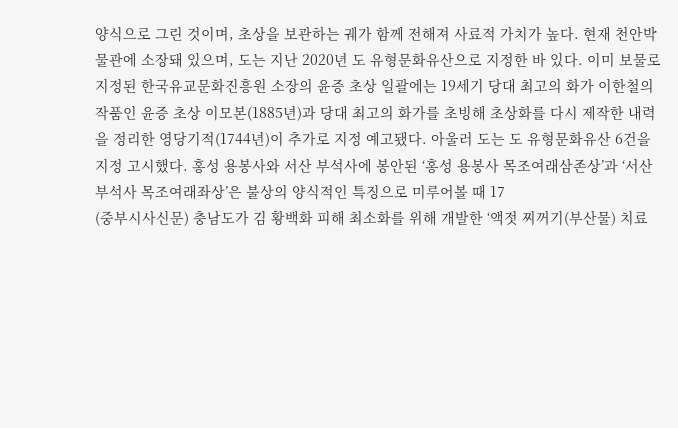양식으로 그린 것이며, 초상을 보관하는 궤가 함께 전해져 사료적 가치가 높다. 현재 천안박물관에 소장돼 있으며, 도는 지난 2020년 도 유형문화유산으로 지정한 바 있다. 이미 보물로 지정된 한국유교문화진흥원 소장의 윤증 초상 일괄에는 19세기 당대 최고의 화가 이한철의 작품인 윤증 초상 이모본(1885년)과 당대 최고의 화가를 초빙해 초상화를 다시 제작한 내력을 정리한 영당기적(1744년)이 추가로 지정 예고됐다. 아울러 도는 도 유형문화유산 6건을 지정 고시했다. 홍성 용봉사와 서산 부석사에 봉안된 ‘홍성 용봉사 목조여래삼존상’과 ‘서산 부석사 목조여래좌상’은 불상의 양식적인 특징으로 미루어볼 때 17
(중부시사신문) 충남도가 김 황백화 피해 최소화를 위해 개발한 ‘액젓 찌꺼기(부산물) 치료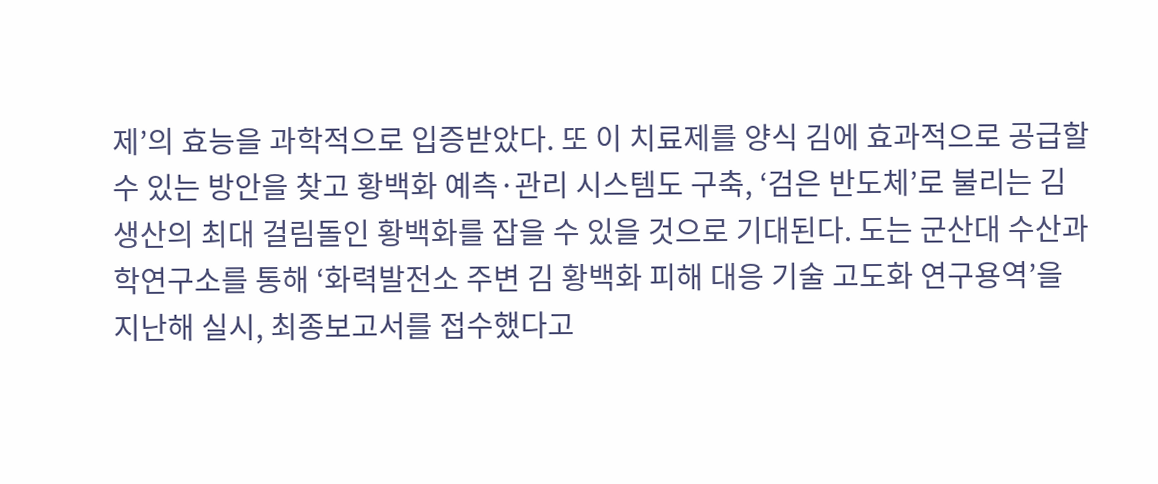제’의 효능을 과학적으로 입증받았다. 또 이 치료제를 양식 김에 효과적으로 공급할 수 있는 방안을 찾고 황백화 예측·관리 시스템도 구축, ‘검은 반도체’로 불리는 김 생산의 최대 걸림돌인 황백화를 잡을 수 있을 것으로 기대된다. 도는 군산대 수산과학연구소를 통해 ‘화력발전소 주변 김 황백화 피해 대응 기술 고도화 연구용역’을 지난해 실시, 최종보고서를 접수했다고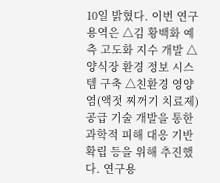10일 밝혔다. 이번 연구용역은 △김 황백화 예측 고도화 지수 개발 △양식장 환경 정보 시스템 구축 △친환경 영양염(액젓 찌꺼기 치료제) 공급 기술 개발을 통한 과학적 피해 대응 기반 확립 등을 위해 추진했다. 연구용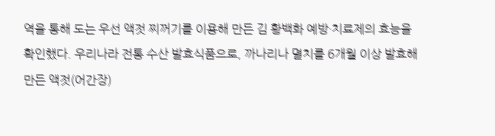역을 통해 도는 우선 액젓 찌꺼기를 이용해 만든 김 황백화 예방·치료제의 효능을 확인했다. 우리나라 전통 수산 발효식품으로, 까나리나 멸치를 6개월 이상 발효해 만든 액젓(어간장)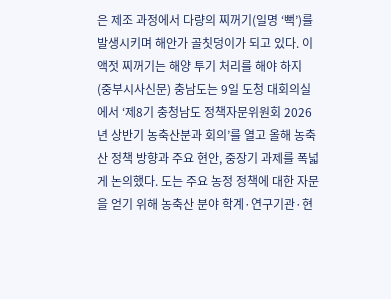은 제조 과정에서 다량의 찌꺼기(일명 ‘뻑’)를 발생시키며 해안가 골칫덩이가 되고 있다. 이 액젓 찌꺼기는 해양 투기 처리를 해야 하지
(중부시사신문) 충남도는 9일 도청 대회의실에서 ‘제8기 충청남도 정책자문위원회 2026년 상반기 농축산분과 회의’를 열고 올해 농축산 정책 방향과 주요 현안, 중장기 과제를 폭넓게 논의했다. 도는 주요 농정 정책에 대한 자문을 얻기 위해 농축산 분야 학계·연구기관·현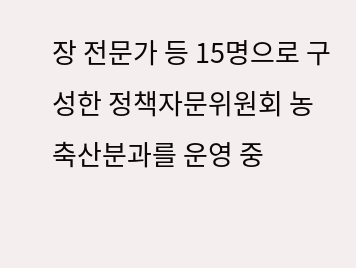장 전문가 등 15명으로 구성한 정책자문위원회 농축산분과를 운영 중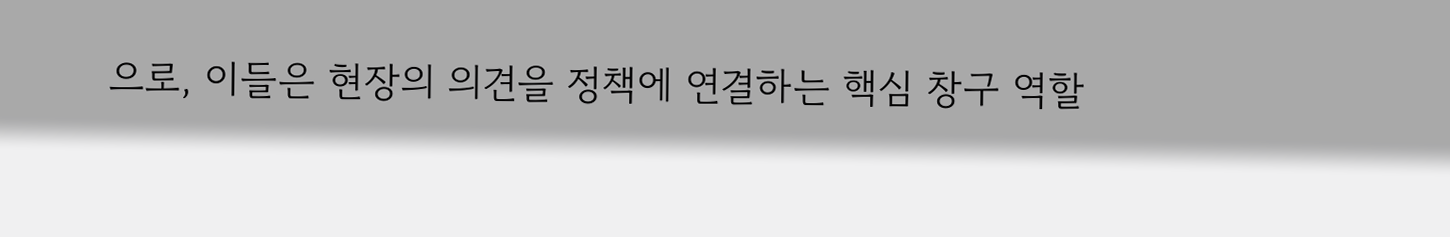으로, 이들은 현장의 의견을 정책에 연결하는 핵심 창구 역할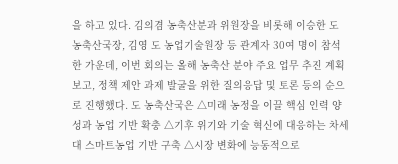을 하고 있다. 김의겸 농축산분과 위원장을 비롯해 이승한 도 농축산국장, 김영 도 농업기술원장 등 관계자 30여 명이 참석한 가운데, 이번 회의는 올해 농축산 분야 주요 업무 추진 계획 보고, 정책 제안 과제 발굴을 위한 질의응답 및 토론 등의 순으로 진행했다. 도 농축산국은 △미래 농정을 이끌 핵심 인력 양성과 농업 기반 확충 △기후 위기와 기술 혁신에 대응하는 차세대 스마트농업 기반 구축 △시장 변화에 능동적으로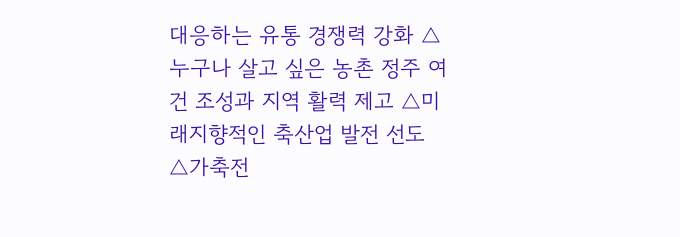대응하는 유통 경쟁력 강화 △누구나 살고 싶은 농촌 정주 여건 조성과 지역 활력 제고 △미래지향적인 축산업 발전 선도 △가축전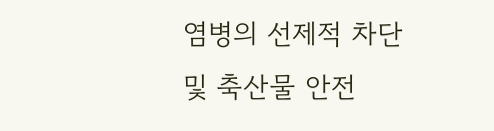염병의 선제적 차단 및 축산물 안전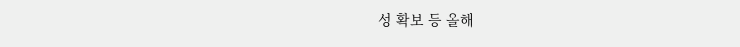성 확보 등 올해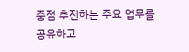중점 추진하는 주요 업무를 공유하고